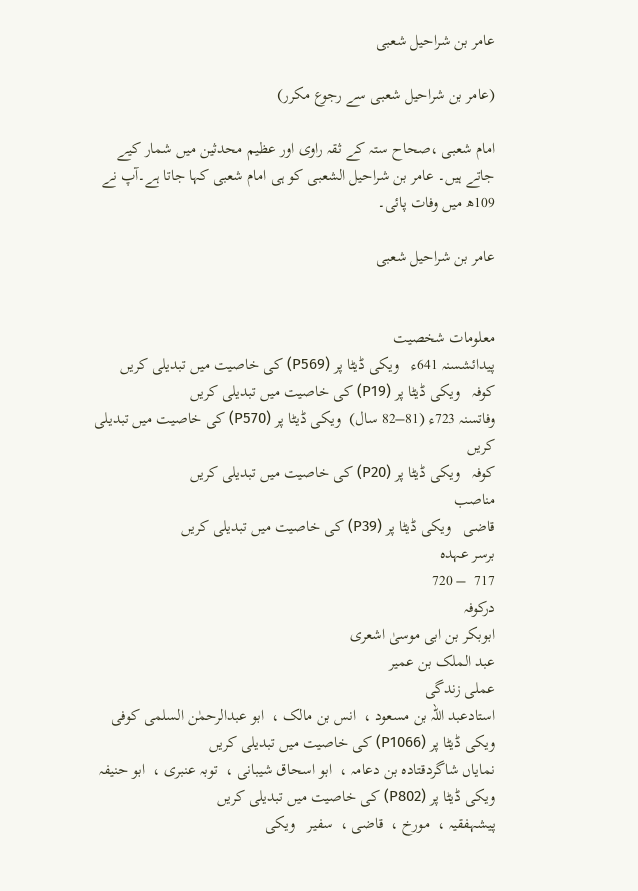عامر بن شراحیل شعبی

(عامر بن شراحيل شعبی سے رجوع مکرر)

امام شعبی ،صحاح ستہ کے ثقہ راوی اور عظیم محدثین میں شمار کیے جاتے ہیں۔ عامر بن شراحیل الشعبی کو ہی امام شعبی کہا جاتا ہے۔آپ نے 109ھ میں وفات پائی۔

عامر بن شراحیل شعبی


معلومات شخصیت
پیدائشسنہ 641ء   ویکی ڈیٹا پر (P569) کی خاصیت میں تبدیلی کریں
کوفہ   ویکی ڈیٹا پر (P19) کی خاصیت میں تبدیلی کریں
وفاتسنہ 723ء (81–82 سال)  ویکی ڈیٹا پر (P570) کی خاصیت میں تبدیلی کریں
کوفہ   ویکی ڈیٹا پر (P20) کی خاصیت میں تبدیلی کریں
مناصب
قاضی   ویکی ڈیٹا پر (P39) کی خاصیت میں تبدیلی کریں
برسر عہدہ
717  – 720
درکوفہ
ابوبکر بن ابی موسیٰ اشعری
عبد الملک بن عمیر
عملی زندگی
استادعبد اللہ بن مسعود ،  انس بن مالک ،  ابو عبدالرحمٰن السلمی کوفی   ویکی ڈیٹا پر (P1066) کی خاصیت میں تبدیلی کریں
نمایاں شاگردقتادہ بن دعامہ ،  ابو اسحاق شیبانی ،  توبہ عنبری ،  ابو حنیفہ   ویکی ڈیٹا پر (P802) کی خاصیت میں تبدیلی کریں
پیشہفقیہ ،  مورخ ،  قاضی ،  سفیر   ویکی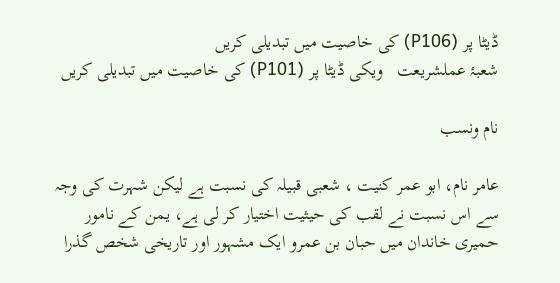ڈیٹا پر (P106) کی خاصیت میں تبدیلی کریں
شعبۂ عملشریعت   ویکی ڈیٹا پر (P101) کی خاصیت میں تبدیلی کریں

نام ونسب

عامر نام، ابو عمر کنیت ، شعبی قبیلہ کی نسبت ہے لیکن شہرت کی وجہ سے اس نسبت نے لقب کی حیثیت اختیار کر لی ہے، یمن کے نامور حمیری خاندان میں حبان بن عمرو ایک مشہور اور تاریخی شخص گذرا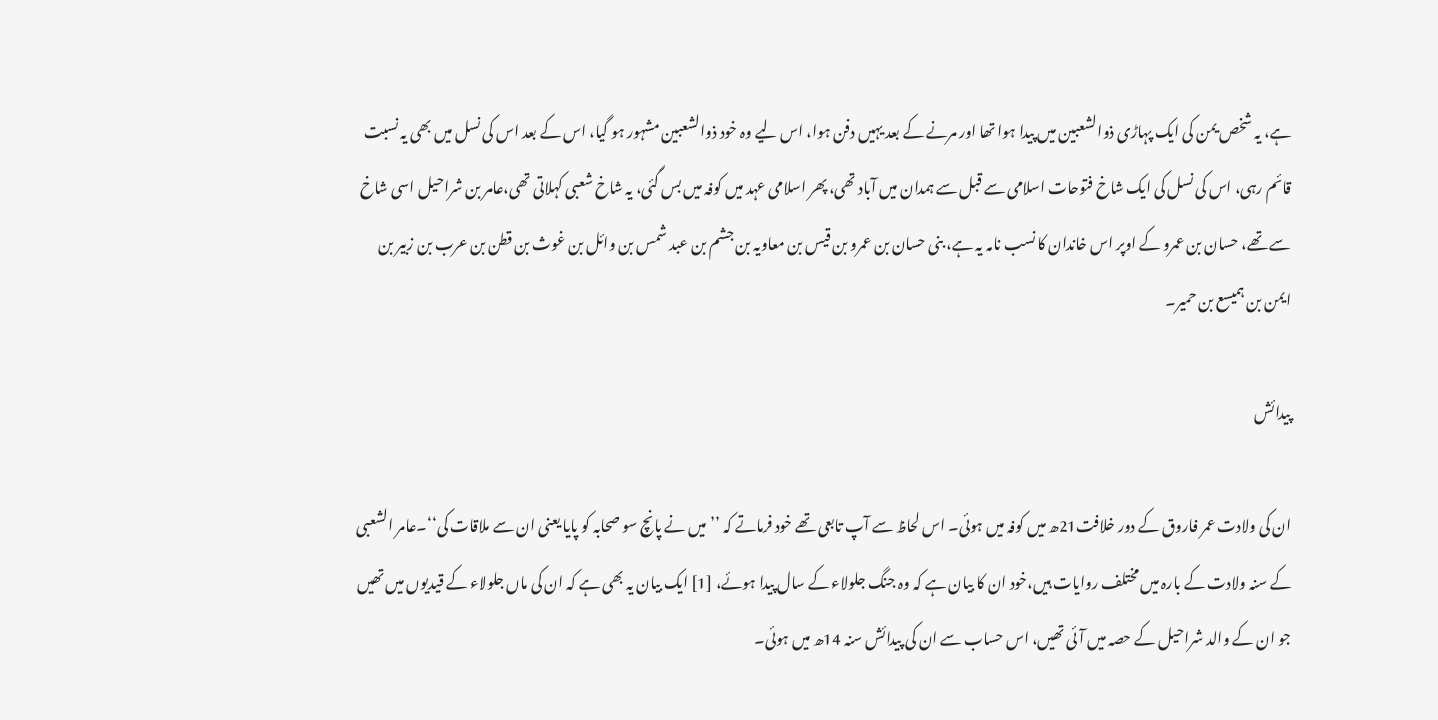ہے، یہ شخص یمن کی ایک پہاڑی ذوالشعبین میں پیدا ہوا تھا اور مرنے کے بعد یہیں دفن ہوا، اس لیے وہ خود ذوالشعبین مشہور ہو گیا، اس کے بعد اس کی نسل میں بھی یہ نسبت قائم رہی، اس کی نسل کی ایک شاخ فتوحات اسلامی سے قبل سے ہمدان میں آباد تھی، پھر اسلامی عہد میں کوفہ میں بس گئی، یہ شاخ شعبی کہلاتی تھی،عامر بن شراحیل اسی شاخ سے تھے، حسان بن عمرو کے اوپر اس خاندان کا نسب نامہ یہ ہے، بنی حسان بن عمرو بن قیس بن معاویہ بن جشم بن عبد شمس بن وائل بن غوث بن قطن بن عرب بن زبیر بن ایمن بن ہمیسع بن حمیر۔

پیدائش

ان کی ولادت عمر فاروق کے دور خلافت21ھ میں کوفہ میں ہوئی۔ اس لحاظ سے آپ تابعی تھے خود فرماتے کہ ’’میں نے پانچ سو صحابہ کو پایا یعنی ان سے ملاقات کی‘‘۔عامر الشعبی کے سنہ ولادت کے بارہ میں مختلف روایات ہیں،خود ان کا بیان ہے کہ وہ جنگ جلولاء کے سال پیدا ہوئے، [1] ایک بیان یہ بھی ہے کہ ان کی ماں جلولاء کے قیدیوں میں تھیں جو ان کے والد شراحیل کے حصہ میں آئی تھیں، اس حساب سے ان کی پیدائش سنہ 14ھ میں ہوئی۔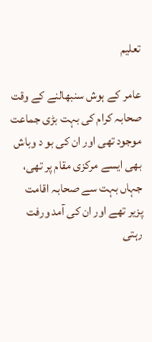تعلیم

عامر کے ہوش سنبھالنے کے وقت صحابہ کرام کی بہت بڑی جماعت موجود تھی اور ان کی بو د وباش بھی ایسے مرکزی مقام پر تھی، جہاں بہت سے صحابہ اقامت پزیر تھے اور ان کی آمد ورفت رہتی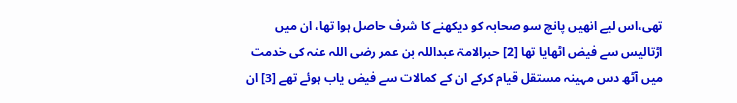تھی،اس لیے انھیں پانچ سو صحابہ کو دیکھنے کا شرف حاصل ہوا تھا، ان میں اڑتالیس سے فیض اٹھایا تھا [2] حبرالامۃ عبداللہ بن عمر رضی اللہ عنہ کی خدمت میں آٹھ دس مہینہ مستقل قیام کرکے ان کے کمالات سے فیض یاب ہوئے تھے [3] ان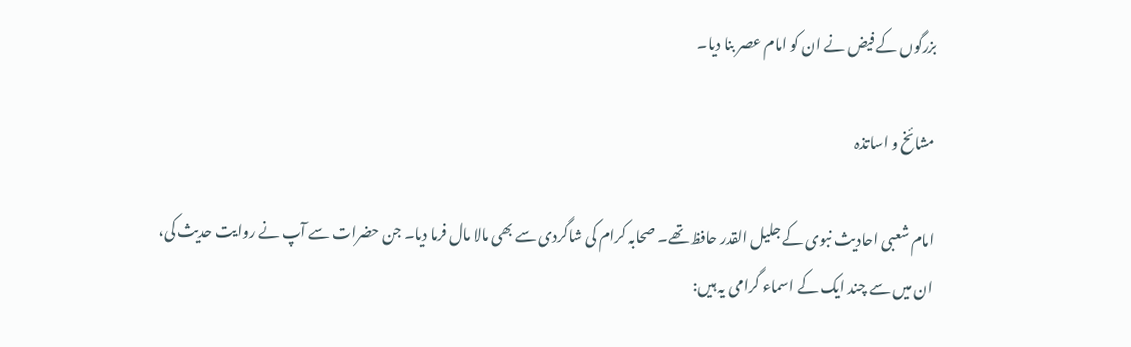بزرگوں کے فیض نے ان کو امام عصر بنا دیا۔

مشائخ و اساتذہ

امام شعبی احادیث نبوی کے جلیل القدر حافظ تھے۔ صحابہ کرام کی شاگردی سے بھی مالا مال فرما دیا۔ جن حضرات سے آپ نے روایت حدیث کی، ان میں سے چند ایک کے اسماء گرامی یہ ہیں: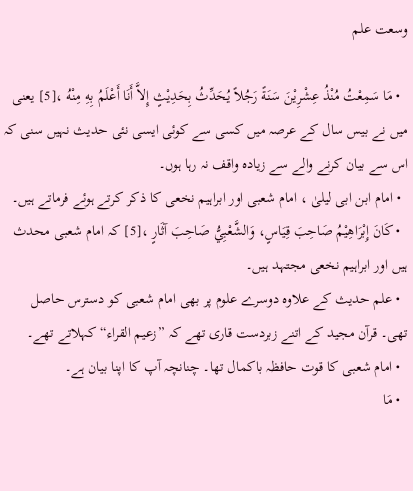وسعت علم

  • مَا سَمِعْتُ مُنْذُ عِشْرِيْنَ سَنَةً رَجُلاً يُحَدِّثُ بِحَدِيْثٍ إِلاَّ أَنَا أَعْلَمُ بِهِ مِنْهُ ،[5] یعنی میں نے بیس سال کے عرصہ میں کسی سے کوئی ایسی نئی حدیث نہیں سنی کہ اس سے بیان کرنے والے سے زیادہ واقف نہ رہا ہوں۔
  • امام ابن ابی لیلیٰ ، امام شعبی اور ابراہیم نخعی کا ذکر کرتے ہوئے فرماتے ہیں۔
  • كَانَ إِبْرَاهِيْمُ صَاحِبَ قِيَاسٍ، وَالشَّعْبِيُّ صَاحِبَ آثَارٍ ،[5] کہ امام شعبی محدث ہیں اور ابراہیم نخعی مجتہد ہیں۔
  • علم حدیث کے علاوہ دوسرے علوم پر بھی امام شعبی کو دسترس حاصل تھی۔ قرآن مجید کے اتنے زبردست قاری تھے کہ ”زعیم القراء“ کہلاتے تھے۔
  • امام شعبی کا قوت حافظہ باکمال تھا۔ چنانچہ آپ کا اپنا بیان ہے۔
  • مَا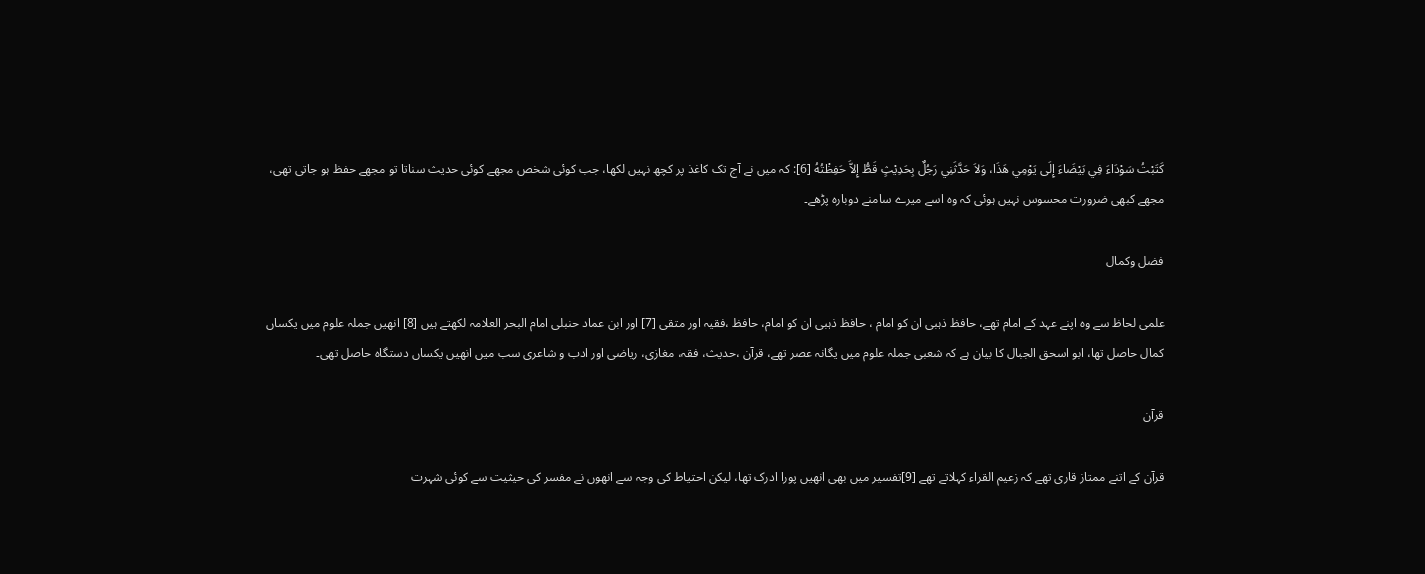كَتَبْتُ سَوْدَاءَ فِي بَيْضَاءَ إِلَى يَوْمِي هَذَا، وَلاَ حَدَّثَنِي رَجُلٌ بِحَدِيْثٍ قَطُّ إِلاَّ حَفِظْتُهُ [6]: کہ میں نے آج تک کاغذ پر کچھ نہیں لکھا، جب کوئی شخص مجھے کوئی حدیث سناتا تو مجھے حفظ ہو جاتی تھی، مجھے کبھی ضرورت محسوس نہیں ہوئی کہ وہ اسے میرے سامنے دوبارہ پڑھے۔

فضل وکمال

علمی لحاظ سے وہ اپنے عہد کے امام تھے، حافظ ذہبی ان کو امام ، حافظ ذہبی ان کو امام، حافظ ،فقیہ اور متقی [7] اور ابن عماد حنبلی امام البحر العلامہ لکھتے ہیں [8] انھیں جملہ علوم میں یکساں کمال حاصل تھا، ابو اسحق الجبال کا بیان ہے کہ شعبی جملہ علوم میں یگانہ عصر تھے، قرآن ،حدیث، فقہ، مغازی، ریاضی اور ادب و شاعری سب میں انھیں یکساں دستگاہ حاصل تھی۔

قرآن

قرآن کے اتنے ممتاز قاری تھے کہ زعیم القراء کہلاتے تھے [9]تفسیر میں بھی انھیں پورا ادرک تھا، لیکن احتیاط کی وجہ سے انھوں نے مفسر کی حیثیت سے کوئی شہرت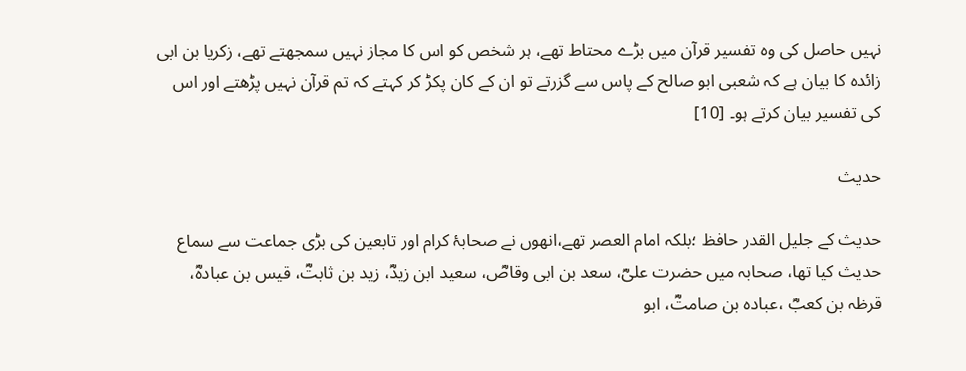نہیں حاصل کی وہ تفسیر قرآن میں بڑے محتاط تھے، ہر شخص کو اس کا مجاز نہیں سمجھتے تھے، زکریا بن ابی زائدہ کا بیان ہے کہ شعبی ابو صالح کے پاس سے گزرتے تو ان کے کان پکڑ کر کہتے کہ تم قرآن نہیں پڑھتے اور اس کی تفسیر بیان کرتے ہو۔ [10]

حدیث

حدیث کے جلیل القدر حافظ ؛بلکہ امام العصر تھے،انھوں نے صحابۂ کرام اور تابعین کی بڑی جماعت سے سماع حدیث کیا تھا، صحابہ میں حضرت علیؓ، سعد بن ابی وقاصؓ، سعید ابن زیدؓ، زید بن ثابتؓ، قیس بن عبادہؓ، قرظہ بن کعبؓ ،عبادہ بن صامتؓ، ابو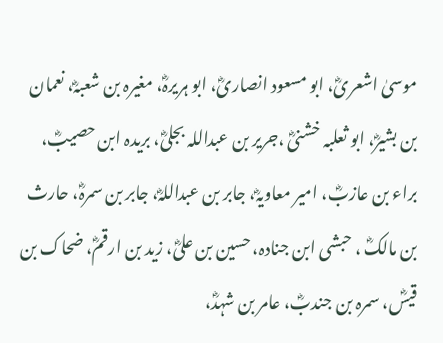موسیٰ اشعریؓ، ابو مسعود انصاریؓ، ابو ہریرہؓ، مغیرہ بن شعبہؓ، نعمان بن بشیرؓ، ابو ثعلبہ خشنیؓ ،جریر بن عبداللہ بجلیؓ، بریدہ ابن حصیبؓ، براء بن عازبؓ، امیر معاویہؓ، جابر بن عبداللہؓ، جابر بن سمرہؓ، حارث بن مالکؓ ، حبشی ابن جنادہ، حسین بن علیؓ، زید بن ارقمؓ، ضحاک بن قیسؓ، سمرہ بن جندبؓ، عامر بن شہدؓ،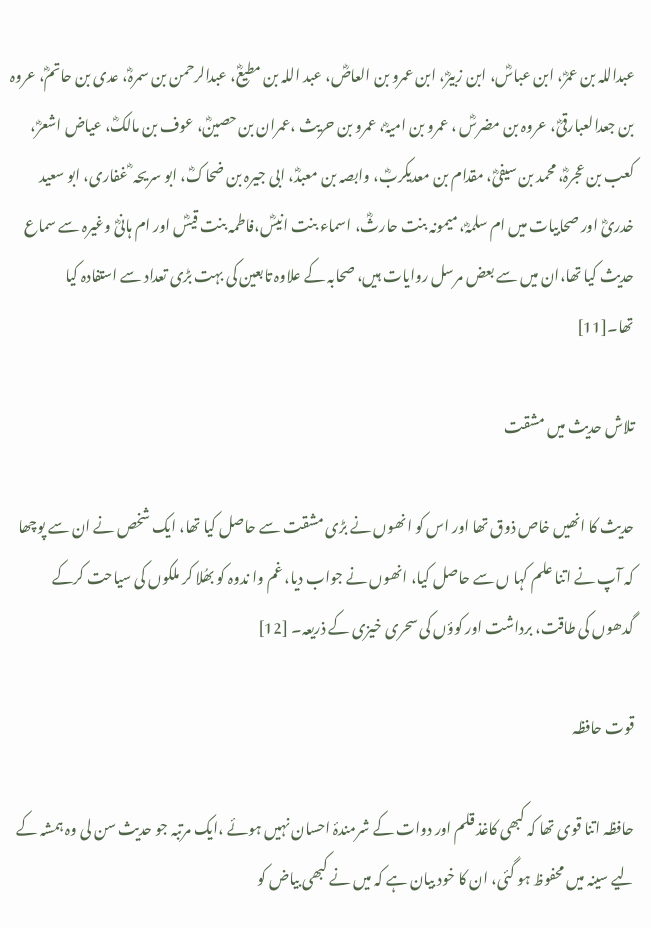عبداللہ بن عمرؓ، ابن عباسؓ، ابن زبیرؓ، ابن عمرو بن العاصؓ، عبد اللہ بن مطیعؓ، عبدالرحمن بن سمرہؓ، عدی بن حاتمؓ، عروہ بن جعدالعبارقیؓ، عروہ بن مضرسؓ ، عمرو بن امیہؓ، عمرو بن حریث ،عمران بن حصینؓ، عوف بن مالکؓ، عیاض اشعرؓ، کعب بن عجرہؓ، محمد بن سیفیؓ، مقدام بن معدیکربؓ، وابصہ بن معبدؓ، ابی جیرہ بن ضحاکؓ، ابو سریحہ ؓ غفاری، ابو سعید خدریؓ اور صحابیات میں ام سلمہؓ، میمونہ بنت حارثؓ، اسماء بنت انیسؓ،فاطمہ بنت قیسؓ اور ام ہانیؓ وغیرہ سے سماع حدیث کیا تھا،ان میں سے بعض مرسل روایات ہیں، صحابہ کے علاوہ تابعین کی بہت بڑی تعداد سے استفادہ کیا تھا۔[11]

تلاش حدیث میں مشقت

حدیث کا انھیں خاص ذوق تھا اور اس کو انھوں نے بڑی مشقت سے حاصل کیا تھا، ایک شخص نے ان سے پوچھا کہ آپ نے اتنا علم کہا ں سے حاصل کیا، انھوں نے جواب دیا، غم وا ندوہ کو بھُلا کر ملکوں کی سیاحت کرکے گدھوں کی طاقت، برداشت اور کوؤں کی سحری خیزی کے ذریعہ۔ [12]

قوت حافظہ

حافظہ اتنا قوی تھا کہ کبھی کاغذ قلم اور دوات کے شرمندۂ احسان نہیں ہوئے ،ایک مرتبہ جو حدیث سن لی وہ ہمشہ کے لیے سینہ میں محفوظ ہو گئی، ان کا خود بیان ہے کہ میں نے کبھی بیاض کو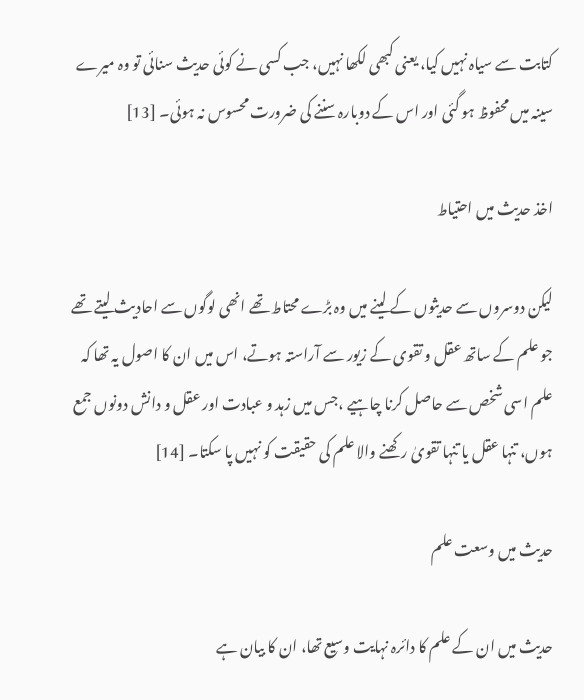کتابت سے سیاہ نہیں کیا، یعنی کبھی لکھا نہیں، جب کسی نے کوئی حدیث سنائی تو وہ میرے سینہ میں محفوظ ہو گئی اور اس کے دوبارہ سننے کی ضرورت محسوس نہ ہوئی۔ [13]

اخذ حدیث میں احتیاط

لیکن دوسروں سے حدیثوں کے لینے میں وہ بڑے محتاط تھے انھی لوگوں سے احادیث لیتے تھے جو علم کے ساتھ عقل و تقوی کے زیور سے آراستہ ہوتے، اس میں ان کا اصول یہ تھا کہ علم اسی شخص سے حاصل کرنا چاہیے ،جس میں زہد و عبادت اور عقل و دانش دونوں جمع ہوں، تنہا عقل یا تنہا تقویٰ رکھنے والا علم کی حقیقت کو نہیں پا سکتا۔ [14]

حدیث میں وسعت علم

حدیث میں ان کے علم کا دائرہ نہایت وسیع تھا، ان کا بیان ہے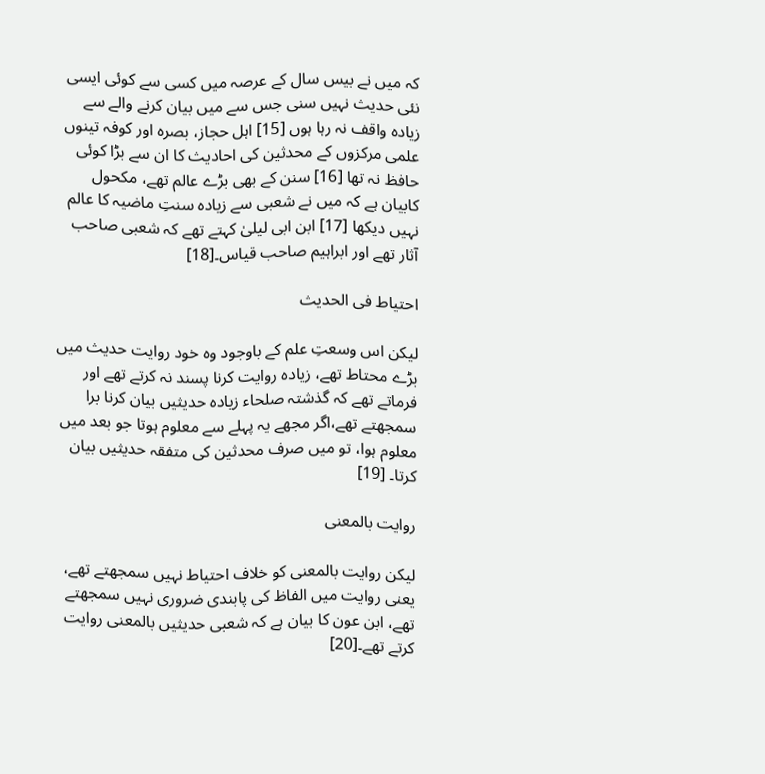کہ میں نے بیس سال کے عرصہ میں کسی سے کوئی ایسی نئی حدیث نہیں سنی جس سے میں بیان کرنے والے سے زیادہ واقف نہ رہا ہوں [15] اہل حجاز، بصرہ اور کوفہ تینوں علمی مرکزوں کے محدثین کی احادیث کا ان سے بڑا کوئی حافظ نہ تھا [16] سنن کے بھی بڑے عالم تھے، مکحول کابیان ہے کہ میں نے شعبی سے زیادہ سنتِ ماضیہ کا عالم نہیں دیکھا [17] ابن ابی لیلیٰ کہتے تھے کہ شعبی صاحب آثار تھے اور ابراہیم صاحب قیاس۔[18]

احتیاط فی الحدیث

لیکن اس وسعتِ علم کے باوجود وہ خود روایت حدیث میں بڑے محتاط تھے، زیادہ روایت کرنا پسند نہ کرتے تھے اور فرماتے تھے کہ گذشتہ صلحاء زیادہ حدیثیں بیان کرنا برا سمجھتے تھے،اگر مجھے یہ پہلے سے معلوم ہوتا جو بعد میں معلوم ہوا، تو میں صرف محدثین کی متفقہ حدیثیں بیان کرتا۔ [19]

روایت بالمعنی

لیکن روایت بالمعنی کو خلاف احتیاط نہیں سمجھتے تھے، یعنی روایت میں الفاظ کی پابندی ضروری نہیں سمجھتے تھے، ابن عون کا بیان ہے کہ شعبی حدیثیں بالمعنی روایت کرتے تھے۔[20]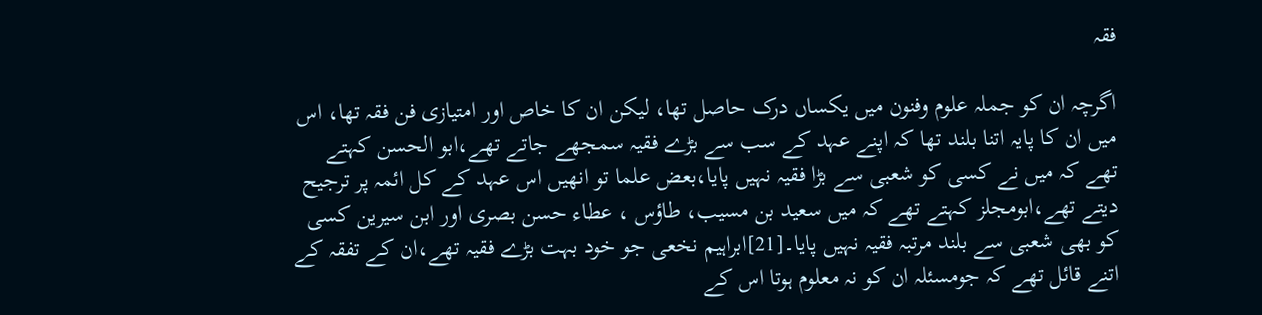فقہ

اگرچہ ان کو جملہ علوم وفنون میں یکساں درک حاصل تھا، لیکن ان کا خاص اور امتیازی فن فقہ تھا، اس میں ان کا پایہ اتنا بلند تھا کہ اپنے عہد کے سب سے بڑے فقیہ سمجھے جاتے تھے،ابو الحسن کہتے تھے کہ میں نے کسی کو شعبی سے بڑا فقیہ نہیں پایا،بعض علما تو انھیں اس عہد کے کل ائمہ پر ترجیح دیتے تھے،ابومجلز کہتے تھے کہ میں سعید بن مسیب، طاؤس ، عطاء حسن بصری اور ابن سیرین کسی کو بھی شعبی سے بلند مرتبہ فقیہ نہیں پایا۔[21]ابراہیم نخعی جو خود بہت بڑے فقیہ تھے،ان کے تفقہ کے اتنے قائل تھے کہ جومسئلہ ان کو نہ معلوم ہوتا اس کے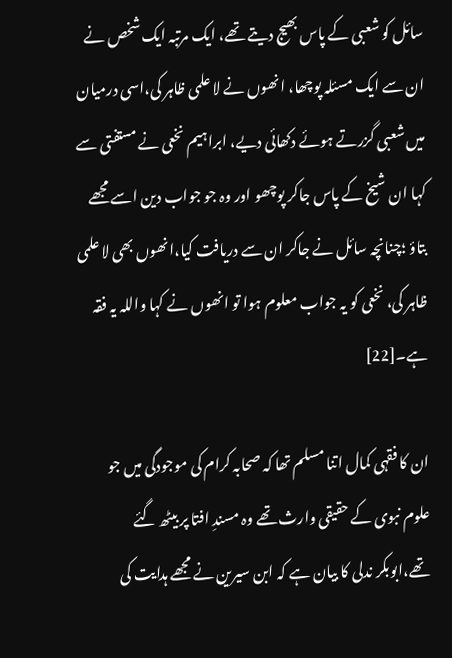سائل کو شعبی کے پاس بھیج دیتے تھے، ایک مرتبہ ایک شخص نے ان سے ایک مسئلہ پوچھا، انھوں نے لا علمی ظاہر کی،اسی درمیان میں شعبی گزرتے ہوئے دکھائی دیے، ابراہیم نخعی نے مستفتی سے کہا ان شیخ کے پاس جاکر پوچھو اور وہ جو جواب دین اسے مجھے بتاؤ ؛چنانچہ سائل نے جاکر ان سے دریافت کیا،انھوں بھی لا علمی ظاہر کی، نخعی کو یہ جواب معلوم ہوا تو انھوں نے کہا واللہ یہ فقہ ہے۔[22]

ان کا فقہی کمال اتنا مسلم تھا کہ صحابہ کرام کی موجودگی میں جو علوم نبوی کے حقیقی وارث تھے وہ مسندِ افتا پر بیٹھ گئے تھے،ابوبکر ندلی کا بیان ہے کہ ابن سیرین نے مجھے ہدایت کی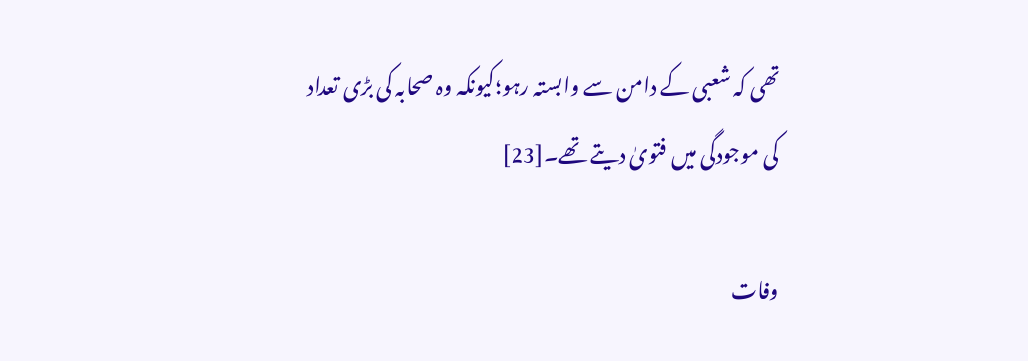تھی کہ شعبی کے دامن سے وابستہ رہو؛کیونکہ وہ صحابہ کی بڑی تعداد کی موجودگی میں فتویٰ دیتے تھے۔[23]

وفات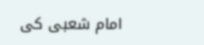امام شعبی کی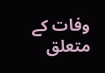وفات کے متعلق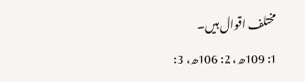مختلف اقوال ہیں۔
1: 109ھ، 2: 106ھ، 3: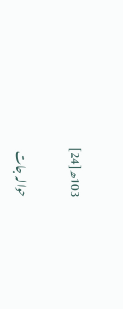103ھ[24]

حوالہ جات